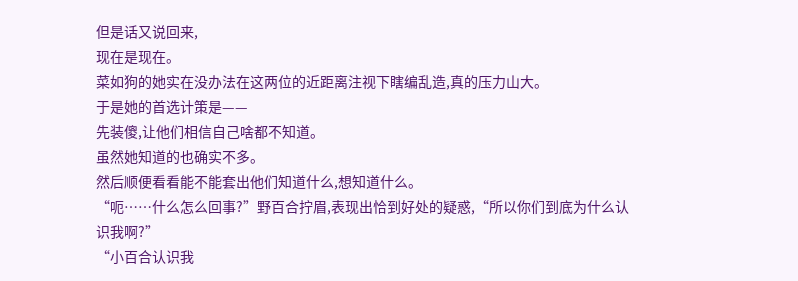但是话又说回来,
现在是现在。
菜如狗的她实在没办法在这两位的近距离注视下瞎编乱造,真的压力山大。
于是她的首选计策是——
先装傻,让他们相信自己啥都不知道。
虽然她知道的也确实不多。
然后顺便看看能不能套出他们知道什么,想知道什么。
“呃……什么怎么回事?”野百合拧眉,表现出恰到好处的疑惑,“所以你们到底为什么认识我啊?”
“小百合认识我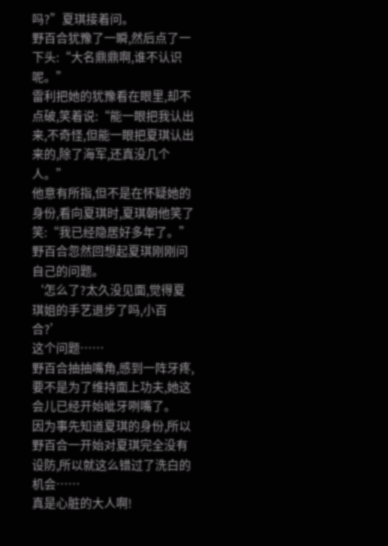吗?”夏琪接着问。
野百合犹豫了一瞬,然后点了一下头:“大名鼎鼎啊,谁不认识呢。”
雷利把她的犹豫看在眼里,却不点破,笑着说:“能一眼把我认出来,不奇怪,但能一眼把夏琪认出来的,除了海军,还真没几个人。”
他意有所指,但不是在怀疑她的身份,看向夏琪时,夏琪朝他笑了笑:“我已经隐居好多年了。”
野百合忽然回想起夏琪刚刚问自己的问题。
‘怎么了?太久没见面,觉得夏琪姐的手艺退步了吗,小百合?’
这个问题……
野百合抽抽嘴角,感到一阵牙疼,要不是为了维持面上功夫,她这会儿已经开始呲牙咧嘴了。
因为事先知道夏琪的身份,所以野百合一开始对夏琪完全没有设防,所以就这么错过了洗白的机会……
真是心脏的大人啊!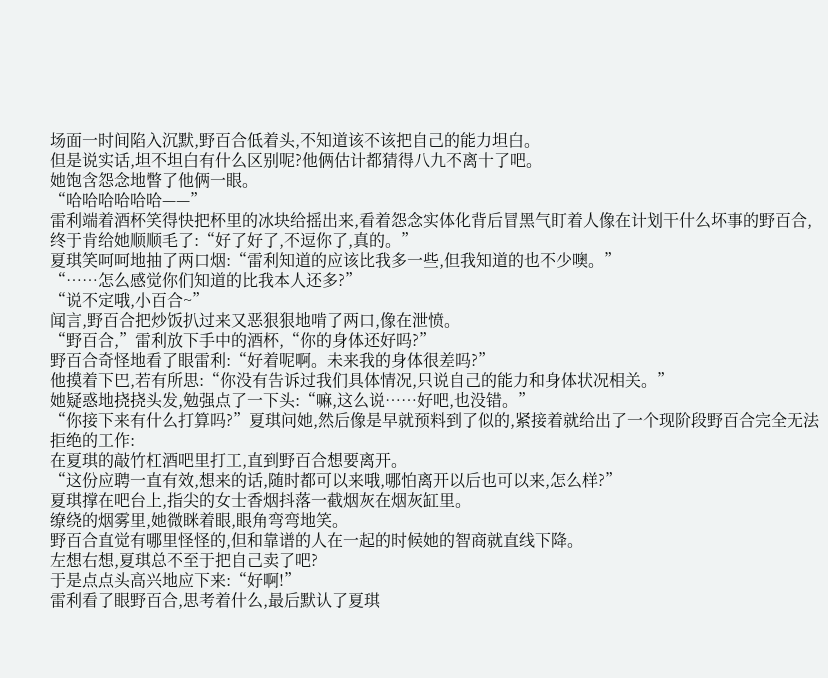场面一时间陷入沉默,野百合低着头,不知道该不该把自己的能力坦白。
但是说实话,坦不坦白有什么区别呢?他俩估计都猜得八九不离十了吧。
她饱含怨念地瞥了他俩一眼。
“哈哈哈哈哈哈——”
雷利端着酒杯笑得快把杯里的冰块给摇出来,看着怨念实体化背后冒黑气盯着人像在计划干什么坏事的野百合,终于肯给她顺顺毛了:“好了好了,不逗你了,真的。”
夏琪笑呵呵地抽了两口烟:“雷利知道的应该比我多一些,但我知道的也不少噢。”
“……怎么感觉你们知道的比我本人还多?”
“说不定哦,小百合~”
闻言,野百合把炒饭扒过来又恶狠狠地啃了两口,像在泄愤。
“野百合,”雷利放下手中的酒杯,“你的身体还好吗?”
野百合奇怪地看了眼雷利:“好着呢啊。未来我的身体很差吗?”
他摸着下巴,若有所思:“你没有告诉过我们具体情况,只说自己的能力和身体状况相关。”
她疑惑地挠挠头发,勉强点了一下头:“嘛,这么说……好吧,也没错。”
“你接下来有什么打算吗?”夏琪问她,然后像是早就预料到了似的,紧接着就给出了一个现阶段野百合完全无法拒绝的工作:
在夏琪的敲竹杠酒吧里打工,直到野百合想要离开。
“这份应聘一直有效,想来的话,随时都可以来哦,哪怕离开以后也可以来,怎么样?”
夏琪撑在吧台上,指尖的女士香烟抖落一截烟灰在烟灰缸里。
缭绕的烟雾里,她微眯着眼,眼角弯弯地笑。
野百合直觉有哪里怪怪的,但和靠谱的人在一起的时候她的智商就直线下降。
左想右想,夏琪总不至于把自己卖了吧?
于是点点头高兴地应下来:“好啊!”
雷利看了眼野百合,思考着什么,最后默认了夏琪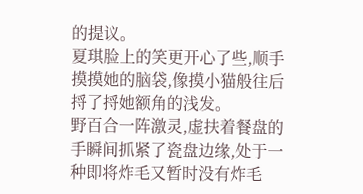的提议。
夏琪脸上的笑更开心了些,顺手摸摸她的脑袋,像摸小猫般往后捋了捋她额角的浅发。
野百合一阵激灵,虚扶着餐盘的手瞬间抓紧了瓷盘边缘,处于一种即将炸毛又暂时没有炸毛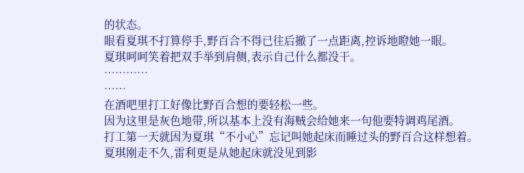的状态。
眼看夏琪不打算停手,野百合不得已往后撤了一点距离,控诉地瞪她一眼。
夏琪呵呵笑着把双手举到肩侧,表示自己什么都没干。
…………
……
在酒吧里打工好像比野百合想的要轻松一些。
因为这里是灰色地带,所以基本上没有海贼会给她来一句他要特调鸡尾酒。
打工第一天就因为夏琪“不小心”忘记叫她起床而睡过头的野百合这样想着。
夏琪刚走不久,雷利更是从她起床就没见到影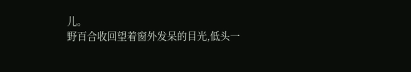儿。
野百合收回望着窗外发呆的目光,低头一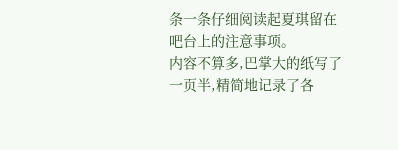条一条仔细阅读起夏琪留在吧台上的注意事项。
内容不算多,巴掌大的纸写了一页半,精简地记录了各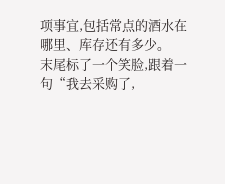项事宜,包括常点的酒水在哪里、库存还有多少。
末尾标了一个笑脸,跟着一句“我去采购了,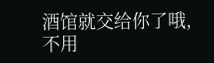酒馆就交给你了哦,不用